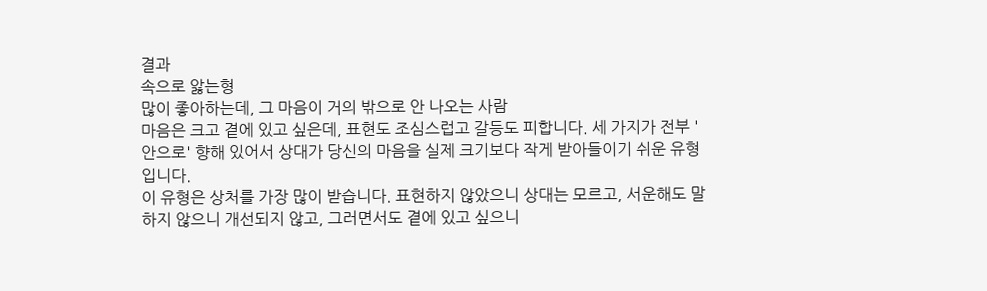결과
속으로 앓는형
많이 좋아하는데, 그 마음이 거의 밖으로 안 나오는 사람
마음은 크고 곁에 있고 싶은데, 표현도 조심스럽고 갈등도 피합니다. 세 가지가 전부 '안으로' 향해 있어서 상대가 당신의 마음을 실제 크기보다 작게 받아들이기 쉬운 유형입니다.
이 유형은 상처를 가장 많이 받습니다. 표현하지 않았으니 상대는 모르고, 서운해도 말하지 않으니 개선되지 않고, 그러면서도 곁에 있고 싶으니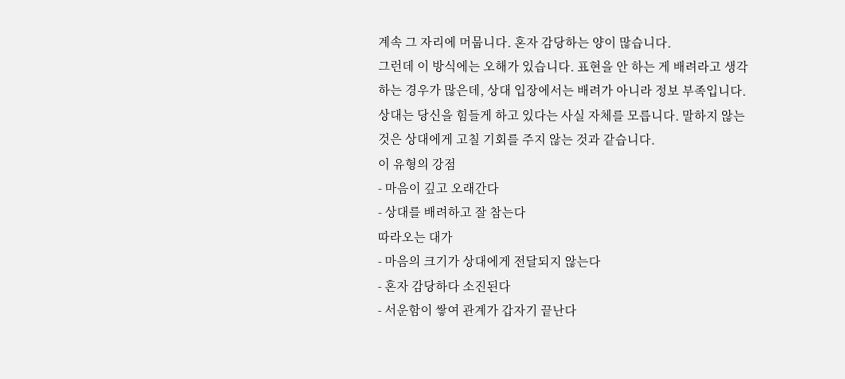계속 그 자리에 머뭅니다. 혼자 감당하는 양이 많습니다.
그런데 이 방식에는 오해가 있습니다. 표현을 안 하는 게 배려라고 생각하는 경우가 많은데, 상대 입장에서는 배려가 아니라 정보 부족입니다. 상대는 당신을 힘들게 하고 있다는 사실 자체를 모릅니다. 말하지 않는 것은 상대에게 고칠 기회를 주지 않는 것과 같습니다.
이 유형의 강점
- 마음이 깊고 오래간다
- 상대를 배려하고 잘 참는다
따라오는 대가
- 마음의 크기가 상대에게 전달되지 않는다
- 혼자 감당하다 소진된다
- 서운함이 쌓여 관계가 갑자기 끝난다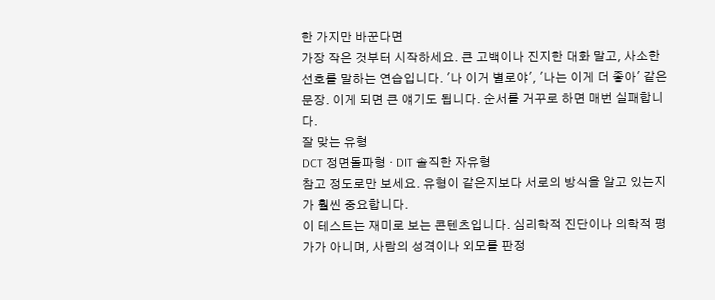한 가지만 바꾼다면
가장 작은 것부터 시작하세요. 큰 고백이나 진지한 대화 말고, 사소한 선호를 말하는 연습입니다. '나 이거 별로야', '나는 이게 더 좋아' 같은 문장. 이게 되면 큰 얘기도 됩니다. 순서를 거꾸로 하면 매번 실패합니다.
잘 맞는 유형
DCT 정면돌파형 · DIT 솔직한 자유형
참고 정도로만 보세요. 유형이 같은지보다 서로의 방식을 알고 있는지가 훨씬 중요합니다.
이 테스트는 재미로 보는 콘텐츠입니다. 심리학적 진단이나 의학적 평가가 아니며, 사람의 성격이나 외모를 판정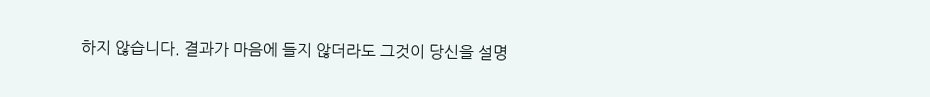하지 않습니다. 결과가 마음에 들지 않더라도 그것이 당신을 설명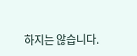하지는 않습니다.